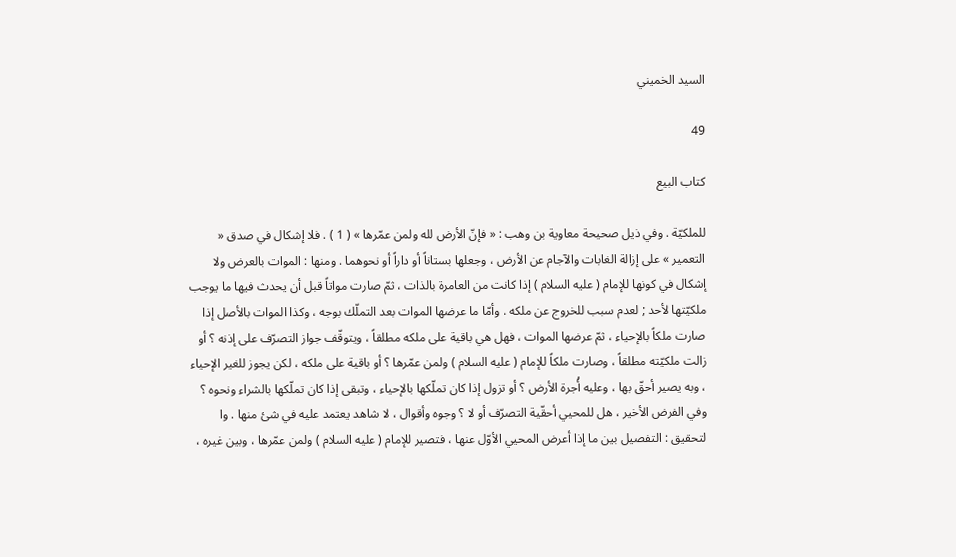السيد الخميني

49

كتاب البيع

للملكيّة . وفي ذيل صحيحة معاوية بن وهب : « فإنّ الأرض لله ولمن عمّرها » ( 1 ) . فلا إشكال في صدق « التعمير » على إزالة الغابات والآجام عن الأرض ، وجعلها بستاناً أو داراً أو نحوهما . ومنها : الموات بالعرض ولا إشكال في كونها للإمام ( عليه السلام ) إذا كانت من العامرة بالذات ، ثمّ صارت مواتاً قبل أن يحدث فيها ما يوجب ملكيّتها لأحد ; لعدم سبب للخروج عن ملكه . وأمّا ما عرضها الموات بعد التملّك بوجه ، وكذا الموات بالأصل إذا صارت ملكاً بالإحياء ، ثمّ عرضها الموات ، فهل هي باقية على ملكه مطلقاً ، ويتوقّف جواز التصرّف على إذنه ؟ أو زالت ملكيّته مطلقاً ، وصارت ملكاً للإمام ( عليه السلام ) ولمن عمّرها ؟ أو باقية على ملكه ، لكن يجوز للغير الإحياء ، وبه يصير أحقّ بها ، وعليه أُجرة الأرض ؟ أو تزول إذا كان تملّكها بالإحياء ، وتبقى إذا كان تملّكها بالشراء ونحوه ؟ وفي الفرض الأخير ، هل للمحيي أحقّية التصرّف أو لا ؟ وجوه وأقوال ، لا شاهد يعتمد عليه في شئ منها . وا لتحقيق : التفصيل بين ما إذا أعرض المحيي الأوّل عنها ، فتصير للإمام ( عليه السلام ) ولمن عمّرها ، وبين غيره ،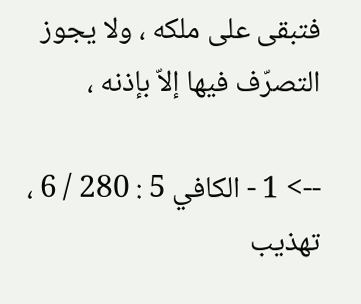فتبقى على ملكه ، ولا يجوز التصرّف فيها إلاّ بإذنه ،

--> 1 - الكافي 5 : 280 / 6 ، تهذيب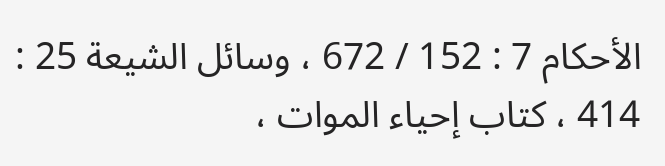الأحكام 7 : 152 / 672 ، وسائل الشيعة 25 : 414 ، كتاب إحياء الموات ،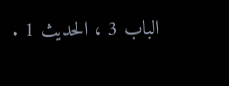الباب 3 ، الحديث 1 .